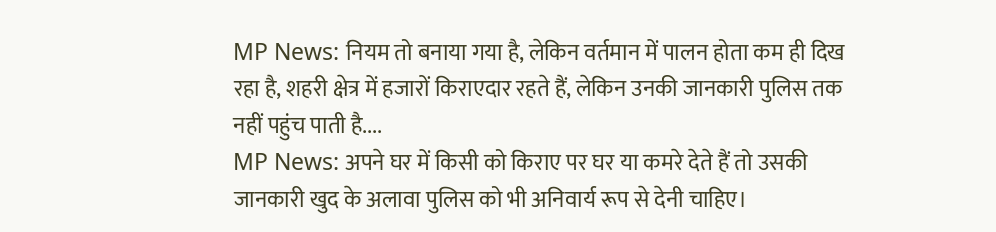MP News: नियम तो बनाया गया है, लेकिन वर्तमान में पालन होता कम ही दिख रहा है, शहरी क्षेत्र में हजारों किराएदार रहते हैं, लेकिन उनकी जानकारी पुलिस तक नहीं पहुंच पाती है....
MP News: अपने घर में किसी को किराए पर घर या कमरे देते हैं तो उसकी जानकारी खुद के अलावा पुलिस को भी अनिवार्य रूप से देनी चाहिए।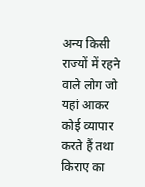अन्य किसी राज्यों में रहने वाले लोग जो यहां आकर कोई व्यापार करते हैं तथा किराए का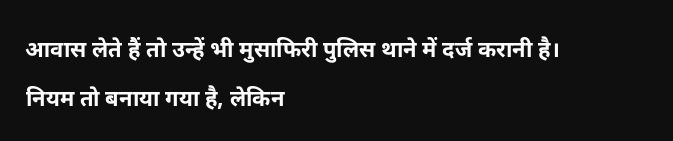आवास लेते हैं तो उन्हें भी मुसाफिरी पुलिस थाने में दर्ज करानी है।
नियम तो बनाया गया है, लेकिन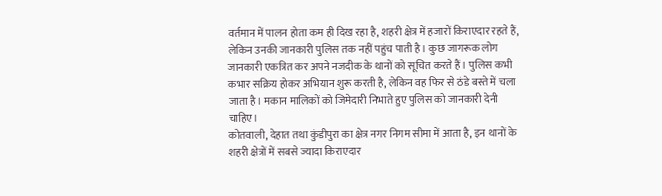वर्तमान में पालन होता कम ही दिख रहा है, शहरी क्षेत्र में हजारों किराएदार रहते हैं, लेकिन उनकी जानकारी पुलिस तक नहीं पहुंच पाती है। कुछ जागरूक लोग जानकारी एकत्रित कर अपने नजदीक के थानों को सूचित करते हैं। पुलिस कभी कभार सक्रिय होकर अभियान शुरू करती है, लेकिन वह फिर से ठंडे बस्ते में चला जाता है। मकान मालिकों को जिमेदारी निभाते हुए पुलिस को जानकारी देनी चाहिए।
कोतवाली, देहात तथा कुंडीपुरा का क्षेत्र नगर निगम सीमा में आता है, इन थानों के शहरी क्षेत्रों में सबसे ज्यादा किराएदार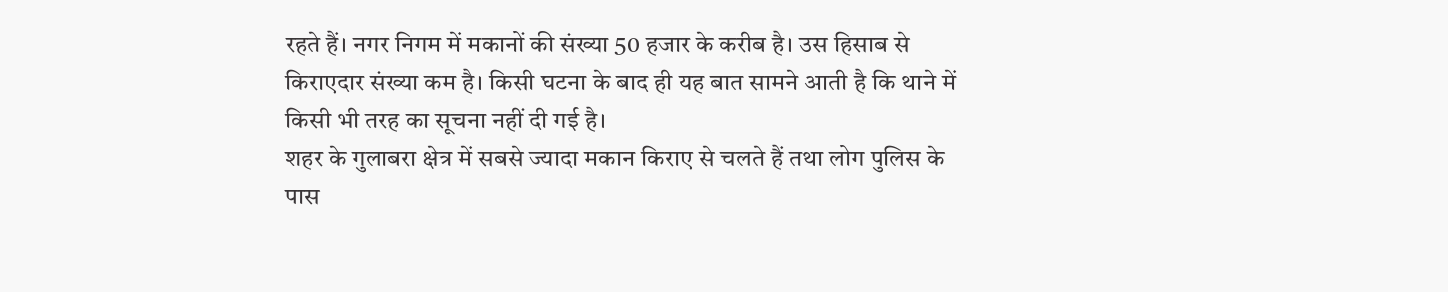रहते हैं। नगर निगम में मकानों की संख्या 50 हजार के करीब है। उस हिसाब से किराएदार संख्या कम है। किसी घटना के बाद ही यह बात सामने आती है कि थाने में किसी भी तरह का सूचना नहीं दी गई है।
शहर के गुलाबरा क्षेत्र में सबसे ज्यादा मकान किराए से चलते हैं तथा लोग पुलिस के पास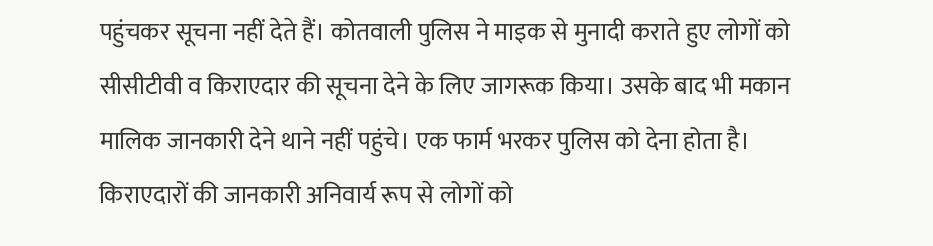पहुंचकर सूचना नहीं देते हैं। कोतवाली पुलिस ने माइक से मुनादी कराते हुए लोगों को सीसीटीवी व किराएदार की सूचना देने के लिए जागरूक किया। उसके बाद भी मकान मालिक जानकारी देने थाने नहीं पहुंचे। एक फार्म भरकर पुलिस को देना होता है।
किराएदारों की जानकारी अनिवार्य रूप से लोगों को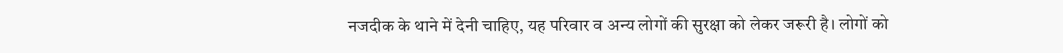नजदीक के थाने में देनी चाहिए, यह परिवार व अन्य लोगों की सुरक्षा को लेकर जरूरी है। लोगों को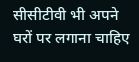सीसीटीवी भी अपने घरों पर लगाना चाहिए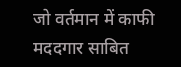जो वर्तमान में काफी मददगार साबित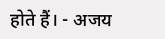होते हैं। - अजय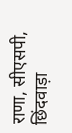राणा, सीएसपी, छिंदवाड़ा